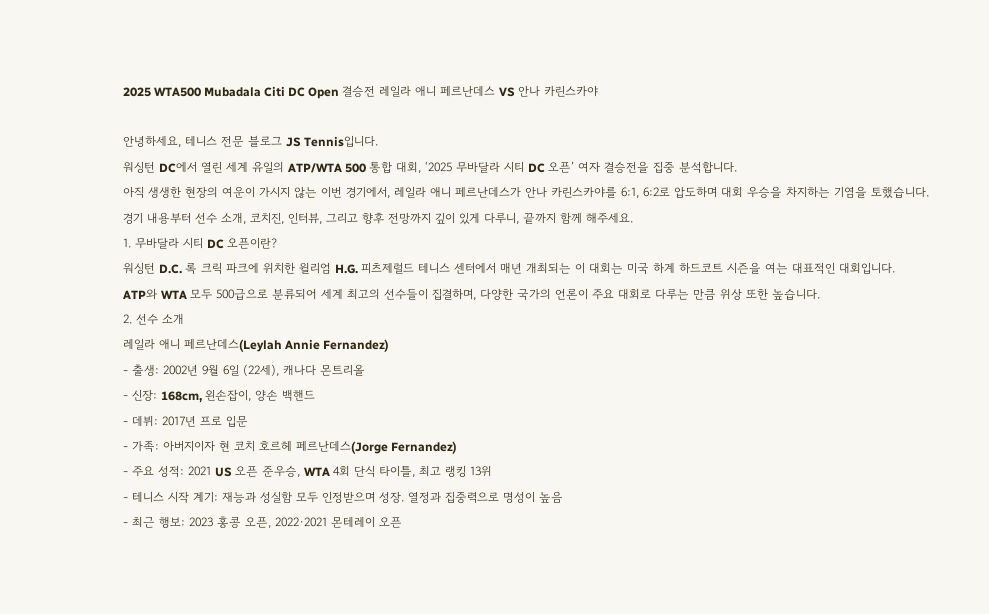2025 WTA500 Mubadala Citi DC Open 결승전 레일라 애니 페르난데스 VS 안나 카린스카야

안녕하세요, 테니스 전문 블로그 JS Tennis입니다.
워싱턴 DC에서 열린 세계 유일의 ATP/WTA 500 통합 대회, ‘2025 무바달라 시티 DC 오픈’ 여자 결승전을 집중 분석합니다.
아직 생생한 현장의 여운이 가시지 않는 이번 경기에서, 레일라 애니 페르난데스가 안나 카린스카야를 6:1, 6:2로 압도하며 대회 우승을 차지하는 기염을 토했습니다.
경기 내용부터 선수 소개, 코치진, 인터뷰, 그리고 향후 전망까지 깊이 있게 다루니, 끝까지 함께 해주세요.
1. 무바달라 시티 DC 오픈이란?
워싱턴 D.C. 록 크릭 파크에 위치한 윌리엄 H.G. 피츠제럴드 테니스 센터에서 매년 개최되는 이 대회는 미국 하계 하드코트 시즌을 여는 대표적인 대회입니다.
ATP와 WTA 모두 500급으로 분류되어 세계 최고의 선수들이 집결하며, 다양한 국가의 언론이 주요 대회로 다루는 만큼 위상 또한 높습니다.
2. 선수 소개
레일라 애니 페르난데스(Leylah Annie Fernandez)
- 출생: 2002년 9월 6일 (22세), 캐나다 몬트리올
- 신장: 168cm, 왼손잡이, 양손 백핸드
- 데뷔: 2017년 프로 입문
- 가족: 아버지이자 현 코치 호르헤 페르난데스(Jorge Fernandez)
- 주요 성적: 2021 US 오픈 준우승, WTA 4회 단식 타이틀, 최고 랭킹 13위
- 테니스 시작 계기: 재능과 성실함 모두 인정받으며 성장. 열정과 집중력으로 명성이 높음
- 최근 행보: 2023 홍콩 오픈, 2022·2021 몬테레이 오픈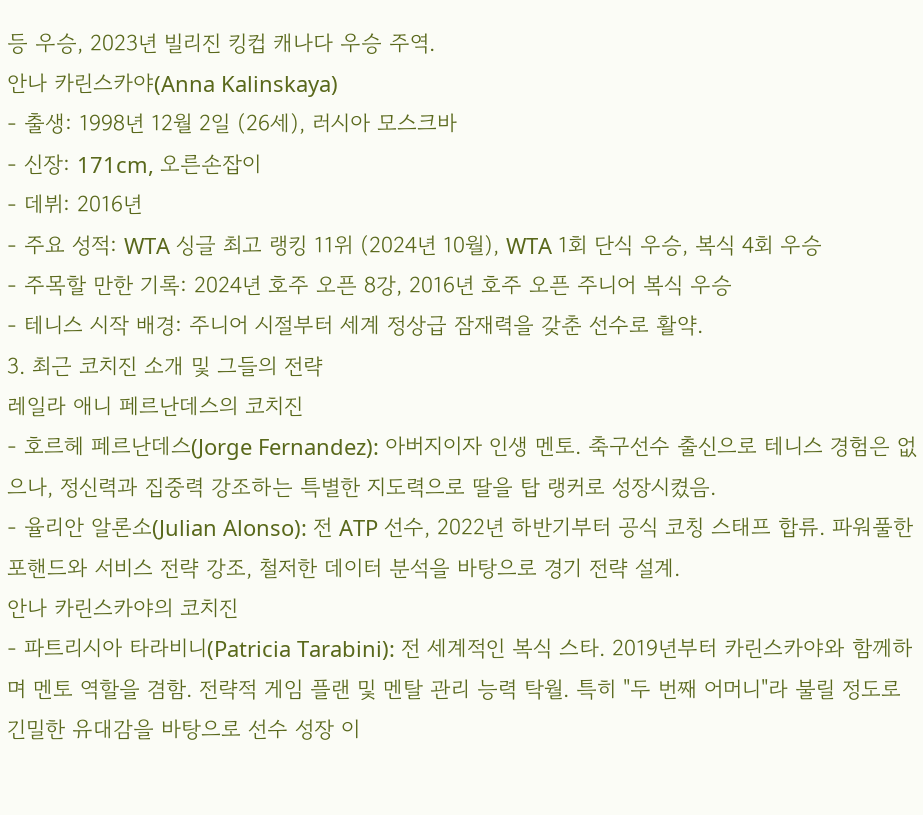등 우승, 2023년 빌리진 킹컵 캐나다 우승 주역.
안나 카린스카야(Anna Kalinskaya)
- 출생: 1998년 12월 2일 (26세), 러시아 모스크바
- 신장: 171cm, 오른손잡이
- 데뷔: 2016년
- 주요 성적: WTA 싱글 최고 랭킹 11위 (2024년 10월), WTA 1회 단식 우승, 복식 4회 우승
- 주목할 만한 기록: 2024년 호주 오픈 8강, 2016년 호주 오픈 주니어 복식 우승
- 테니스 시작 배경: 주니어 시절부터 세계 정상급 잠재력을 갖춘 선수로 활약.
3. 최근 코치진 소개 및 그들의 전략
레일라 애니 페르난데스의 코치진
- 호르헤 페르난데스(Jorge Fernandez): 아버지이자 인생 멘토. 축구선수 출신으로 테니스 경험은 없으나, 정신력과 집중력 강조하는 특별한 지도력으로 딸을 탑 랭커로 성장시켰음.
- 율리안 알론소(Julian Alonso): 전 ATP 선수, 2022년 하반기부터 공식 코칭 스태프 합류. 파워풀한 포핸드와 서비스 전략 강조, 철저한 데이터 분석을 바탕으로 경기 전략 설계.
안나 카린스카야의 코치진
- 파트리시아 타라비니(Patricia Tarabini): 전 세계적인 복식 스타. 2019년부터 카린스카야와 함께하며 멘토 역할을 겸함. 전략적 게임 플랜 및 멘탈 관리 능력 탁월. 특히 "두 번째 어머니"라 불릴 정도로 긴밀한 유대감을 바탕으로 선수 성장 이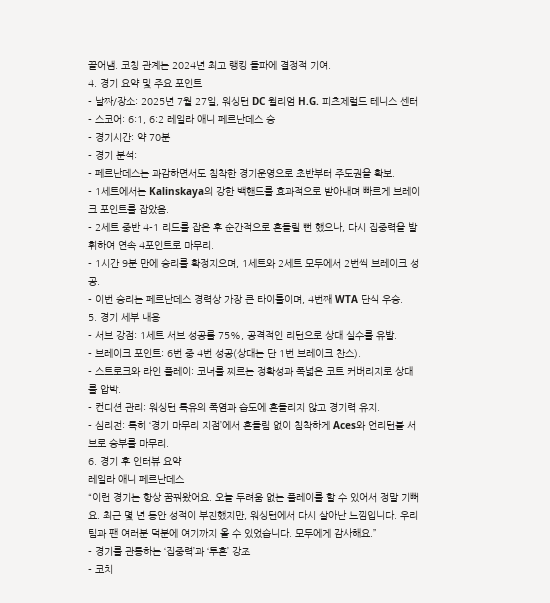끌어냄. 코칭 관계는 2024년 최고 랭킹 돌파에 결정적 기여.
4. 경기 요약 및 주요 포인트
- 날짜/장소: 2025년 7월 27일, 워싱턴 DC 윌리엄 H.G. 피츠제럴드 테니스 센터
- 스코어: 6:1, 6:2 레일라 애니 페르난데스 승
- 경기시간: 약 70분
- 경기 분석:
- 페르난데스는 과감하면서도 침착한 경기운영으로 초반부터 주도권을 확보.
- 1세트에서는 Kalinskaya의 강한 백핸드를 효과적으로 받아내며 빠르게 브레이크 포인트를 잡았음.
- 2세트 중반 4-1 리드를 잡은 후 순간적으로 흔들릴 뻔 했으나, 다시 집중력을 발휘하여 연속 4포인트로 마무리.
- 1시간 9분 만에 승리를 확정지으며, 1세트와 2세트 모두에서 2번씩 브레이크 성공.
- 이번 승리는 페르난데스 경력상 가장 큰 타이틀이며, 4번째 WTA 단식 우승.
5. 경기 세부 내용
- 서브 강점: 1세트 서브 성공률 75%, 공격적인 리턴으로 상대 실수를 유발.
- 브레이크 포인트: 6번 중 4번 성공(상대는 단 1번 브레이크 찬스).
- 스트로크와 라인 플레이: 코너를 찌르는 정확성과 폭넓은 코트 커버리지로 상대를 압박.
- 컨디션 관리: 워싱턴 특유의 폭염과 습도에 흔들리지 않고 경기력 유지.
- 심리전: 특히 ‘경기 마무리 지점’에서 흔들림 없이 침착하게 Aces와 언리턴블 서브로 승부를 마무리.
6. 경기 후 인터뷰 요약
레일라 애니 페르난데스
“이런 경기는 항상 꿈꿔왔어요. 오늘 두려움 없는 플레이를 할 수 있어서 정말 기뻐요. 최근 몇 년 동안 성적이 부진했지만, 워싱턴에서 다시 살아난 느낌입니다. 우리 팀과 팬 여러분 덕분에 여기까지 올 수 있었습니다. 모두에게 감사해요.”
- 경기를 관통하는 ‘집중력’과 ‘투혼’ 강조
- 코치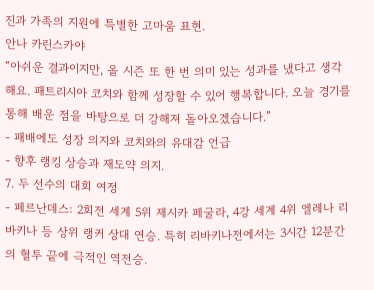진과 가족의 지원에 특별한 고마움 표현.
안나 카린스카야
“아쉬운 결과이지만, 올 시즌 또 한 번 의미 있는 성과를 냈다고 생각해요. 패트리시아 코치와 함께 성장할 수 있어 행복합니다. 오늘 경기를 통해 배운 점을 바탕으로 더 강해져 돌아오겠습니다.”
- 패배에도 성장 의지와 코치와의 유대감 언급
- 향후 랭킹 상승과 재도약 의지.
7. 두 선수의 대회 여정
- 페르난데스: 2회전 세계 5위 제시카 페굴라, 4강 세계 4위 엘레나 리바키나 등 상위 랭커 상대 연승. 특히 리바키나전에서는 3시간 12분간의 혈투 끝에 극적인 역전승.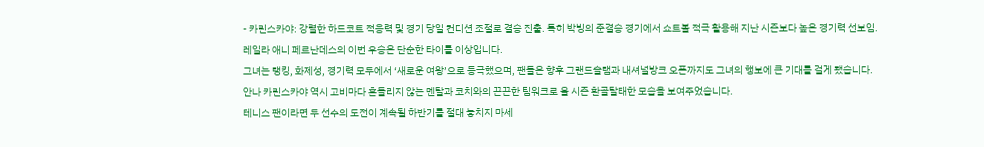- 카린스카야: 강렬한 하드코트 적응력 및 경기 당일 컨디션 조절로 결승 진출. 특히 박빙의 준결승 경기에서 쇼트볼 적극 활용해 지난 시즌보다 높은 경기력 선보임.
레일라 애니 페르난데스의 이번 우승은 단순한 타이틀 이상입니다.
그녀는 랭킹, 화제성, 경기력 모두에서 ‘새로운 여왕’으로 등극했으며, 팬들은 향후 그랜드슬램과 내셔널방크 오픈까지도 그녀의 행보에 큰 기대를 걸게 됐습니다.
안나 카린스카야 역시 고비마다 흔들리지 않는 멘탈과 코치와의 끈끈한 팀워크로 올 시즌 환골탈태한 모습을 보여주었습니다.
테니스 팬이라면 두 선수의 도전이 계속될 하반기를 절대 놓치지 마세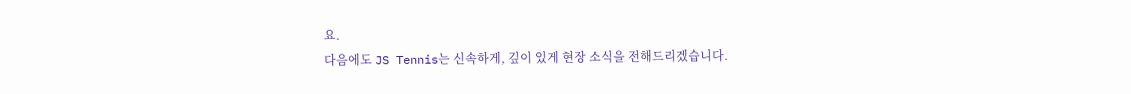요.
다음에도 JS Tennis는 신속하게, 깊이 있게 현장 소식을 전해드리겠습니다.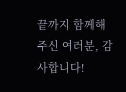끝까지 함께해주신 여러분, 감사합니다!